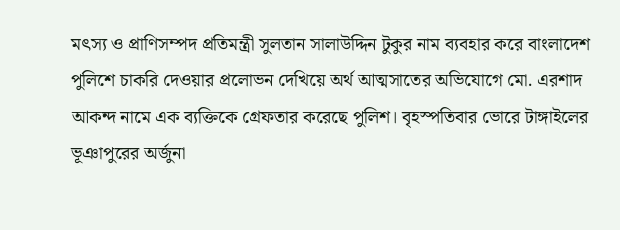মৎস্য ও প্রাণিসম্পদ প্রতিমন্ত্রী সুলতান সালাউদ্দিন টুকুর নাম ব্যবহার করে বাংলাদেশ পুলিশে চাকরি দেওয়ার প্রলোভন দেখিয়ে অর্থ আত্মসাতের অভিযোগে মো. এরশাদ আকন্দ নামে এক ব্যক্তিকে গ্রেফতার করেছে পুলিশ। বৃহস্পতিবার ভোরে টাঙ্গাইলের ভূঞাপুরের অর্জুনা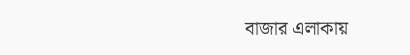বাজার এলাকায়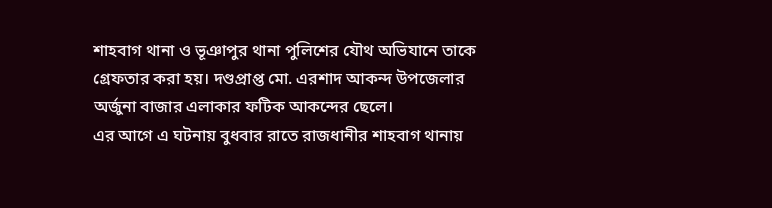শাহবাগ থানা ও ভূঞাপুর থানা পুলিশের যৌথ অভিযানে তাকে গ্রেফতার করা হয়। দণ্ডপ্রাপ্ত মো. এরশাদ আকন্দ উপজেলার অর্জুনা বাজার এলাকার ফটিক আকন্দের ছেলে।
এর আগে এ ঘটনায় বুধবার রাতে রাজধানীর শাহবাগ থানায়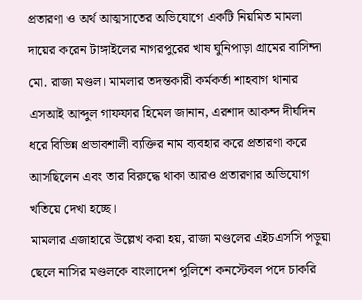প্রতারণা ও অর্থ আত্মসাতের অভিযোগে একটি নিয়মিত মামলা দায়ের করেন টাঙ্গাইলের নাগরপুরের খাষ ঘুনিপাড়া গ্রামের বাসিন্দা মো. রাজা মণ্ডল। মামলার তদন্তকারী কর্মকর্তা শাহবাগ থানার এসআই আব্দুল গাফফার হিমেল জানান, এরশাদ আকন্দ দীর্ঘদিন ধরে বিভিন্ন প্রভাবশালী ব্যক্তির নাম ব্যবহার করে প্রতারণা করে আসছিলেন এবং তার বিরুদ্ধে থাকা আরও প্রতারণার অভিযোগ খতিয়ে দেখা হচ্ছে।
মামলার এজাহারে উল্লেখ করা হয়, রাজা মণ্ডলের এইচএসসি পড়ুয়া ছেলে নাসির মণ্ডলকে বাংলাদেশ পুলিশে কনস্টেবল পদে চাকরি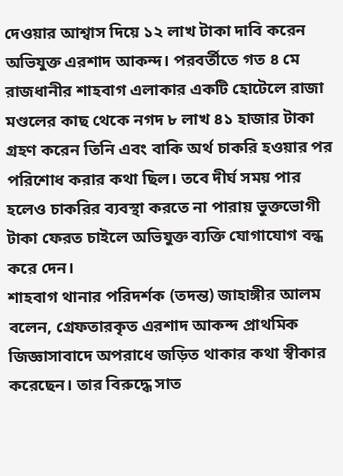দেওয়ার আশ্বাস দিয়ে ১২ লাখ টাকা দাবি করেন অভিযুক্ত এরশাদ আকন্দ। পরবর্তীতে গত ৪ মে রাজধানীর শাহবাগ এলাকার একটি হোটেলে রাজা মণ্ডলের কাছ থেকে নগদ ৮ লাখ ৪১ হাজার টাকা গ্রহণ করেন তিনি এবং বাকি অর্থ চাকরি হওয়ার পর পরিশোধ করার কথা ছিল। তবে দীর্ঘ সময় পার হলেও চাকরির ব্যবস্থা করতে না পারায় ভুক্তভোগী টাকা ফেরত চাইলে অভিযুক্ত ব্যক্তি যোগাযোগ বন্ধ করে দেন।
শাহবাগ থানার পরিদর্শক (তদন্ত) জাহাঙ্গীর আলম বলেন, গ্রেফতারকৃত এরশাদ আকন্দ প্রাথমিক জিজ্ঞাসাবাদে অপরাধে জড়িত থাকার কথা স্বীকার করেছেন। তার বিরুদ্ধে সাত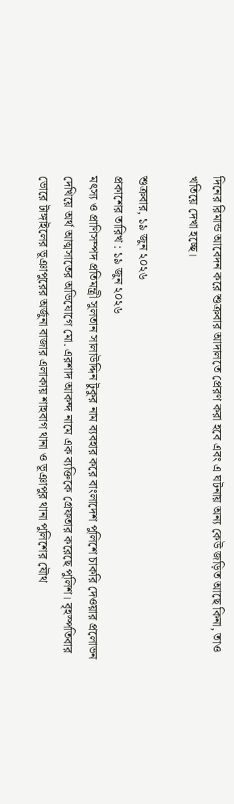দিনের রিমান্ড আবেদন করে শুক্রবার আদালতে প্রেরণ করা হবে এবং এ ঘটনায় অন্য কেউ জড়িত আছে কিনা, তাও খতিয়ে দেখা হচ্ছে।

শুক্রবার, ১৯ জুন ২০২৬
প্রকাশের তারিখ : ১৯ জুন ২০২৬
মৎস্য ও প্রাণিসম্পদ প্রতিমন্ত্রী সুলতান সালাউদ্দিন টুকুর নাম ব্যবহার করে বাংলাদেশ পুলিশে চাকরি দেওয়ার প্রলোভন দেখিয়ে অর্থ আত্মসাতের অভিযোগে মো. এরশাদ আকন্দ নামে এক ব্যক্তিকে গ্রেফতার করেছে পুলিশ। বৃহস্পতিবার ভোরে টাঙ্গাইলের ভূঞাপুরের অর্জুনা বাজার এলাকায় শাহবাগ থানা ও ভূঞাপুর থানা পুলিশের যৌথ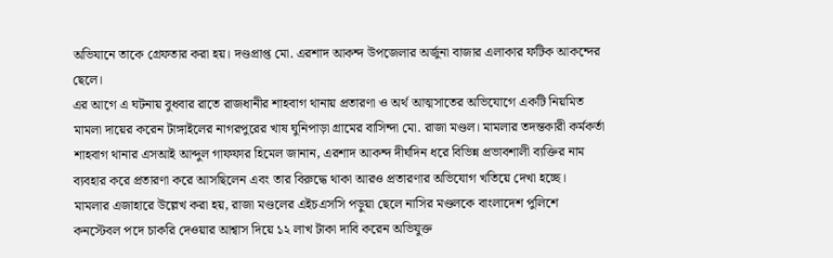অভিযানে তাকে গ্রেফতার করা হয়। দণ্ডপ্রাপ্ত মো. এরশাদ আকন্দ উপজেলার অর্জুনা বাজার এলাকার ফটিক আকন্দের ছেলে।
এর আগে এ ঘটনায় বুধবার রাতে রাজধানীর শাহবাগ থানায় প্রতারণা ও অর্থ আত্মসাতের অভিযোগে একটি নিয়মিত মামলা দায়ের করেন টাঙ্গাইলের নাগরপুরের খাষ ঘুনিপাড়া গ্রামের বাসিন্দা মো. রাজা মণ্ডল। মামলার তদন্তকারী কর্মকর্তা শাহবাগ থানার এসআই আব্দুল গাফফার হিমেল জানান, এরশাদ আকন্দ দীর্ঘদিন ধরে বিভিন্ন প্রভাবশালী ব্যক্তির নাম ব্যবহার করে প্রতারণা করে আসছিলেন এবং তার বিরুদ্ধে থাকা আরও প্রতারণার অভিযোগ খতিয়ে দেখা হচ্ছে।
মামলার এজাহারে উল্লেখ করা হয়, রাজা মণ্ডলের এইচএসসি পড়ুয়া ছেলে নাসির মণ্ডলকে বাংলাদেশ পুলিশে কনস্টেবল পদে চাকরি দেওয়ার আশ্বাস দিয়ে ১২ লাখ টাকা দাবি করেন অভিযুক্ত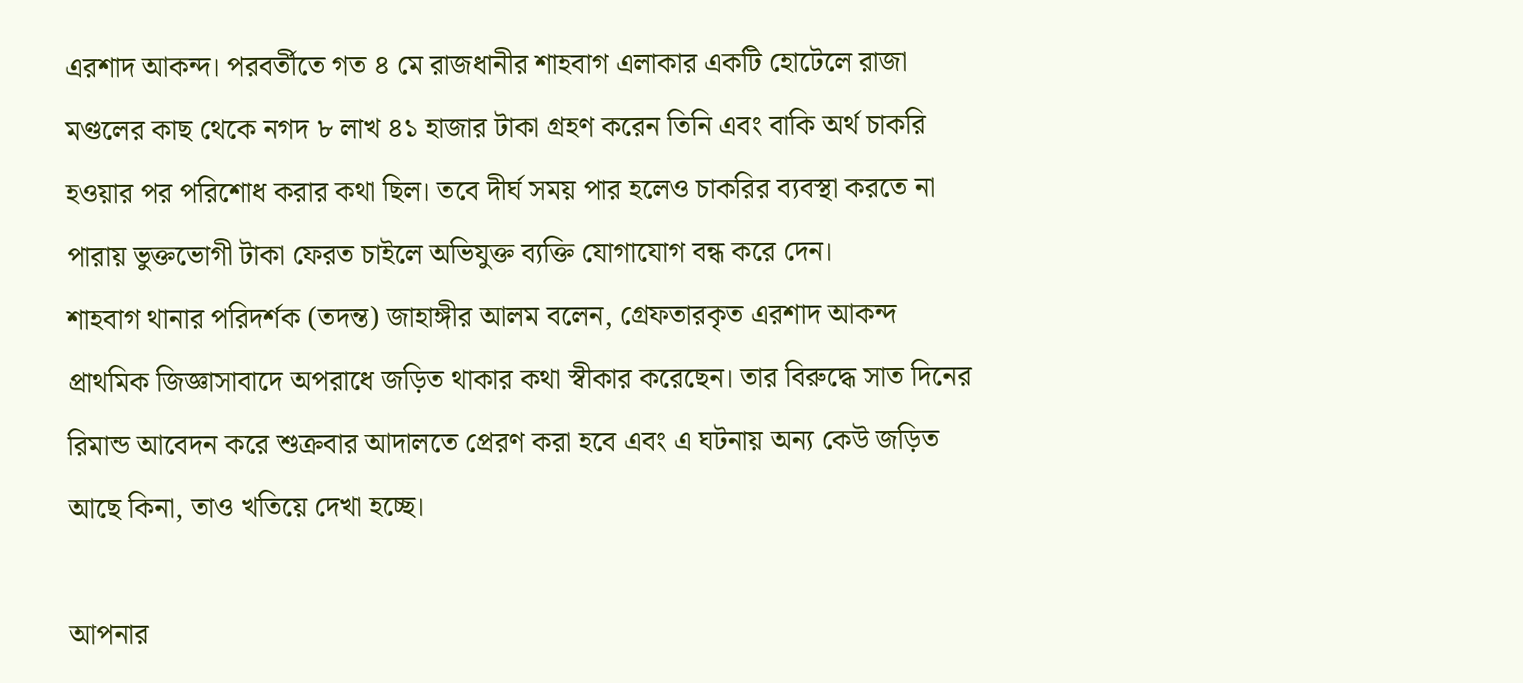এরশাদ আকন্দ। পরবর্তীতে গত ৪ মে রাজধানীর শাহবাগ এলাকার একটি হোটেলে রাজা মণ্ডলের কাছ থেকে নগদ ৮ লাখ ৪১ হাজার টাকা গ্রহণ করেন তিনি এবং বাকি অর্থ চাকরি হওয়ার পর পরিশোধ করার কথা ছিল। তবে দীর্ঘ সময় পার হলেও চাকরির ব্যবস্থা করতে না পারায় ভুক্তভোগী টাকা ফেরত চাইলে অভিযুক্ত ব্যক্তি যোগাযোগ বন্ধ করে দেন।
শাহবাগ থানার পরিদর্শক (তদন্ত) জাহাঙ্গীর আলম বলেন, গ্রেফতারকৃত এরশাদ আকন্দ প্রাথমিক জিজ্ঞাসাবাদে অপরাধে জড়িত থাকার কথা স্বীকার করেছেন। তার বিরুদ্ধে সাত দিনের রিমান্ড আবেদন করে শুক্রবার আদালতে প্রেরণ করা হবে এবং এ ঘটনায় অন্য কেউ জড়িত আছে কিনা, তাও খতিয়ে দেখা হচ্ছে।

আপনার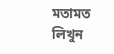মতামত লিখুন